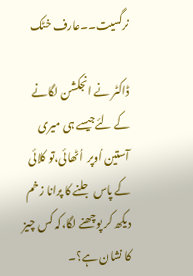نرگسیت۔۔عارف خٹک

ڈاکٹر نے انجکشن لگانے کے لئےجیسے ہی میری آستین اُوپر  اُٹھائی،تو کلائی کے پاس جلنے کا پرانا زخم دیکھ کر پوچھنے لگا،کہ کس چیز کا نشان ہے؟۔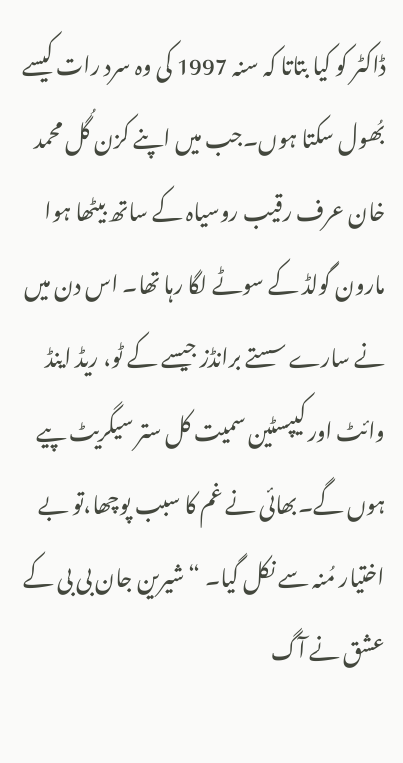ڈاکٹر کو کیا بتاتا کہ سنہ 1997 کی وہ سرد رات کیسے بُھول سکتا ہوں۔جب میں اپنے کزن گُل محمد خان عرف رقیب روسیاہ کے ساتھ بیٹھا ہوا مارون گولڈ کے سوٹے لگا رہا تھا۔ اس دن میں نے سارے سستے برانڈز جیسے کے ٹو، ریڈ اینڈ وائٹ اور کیپسٹین سمیت کل ستر سیگریٹ پیے ہوں گے۔بھائی نے غم کا سبب پوچھا،تو بے اختیار مُنہ سے نکل گیا۔ “شیرین جان بی بی کے عشق نے آگ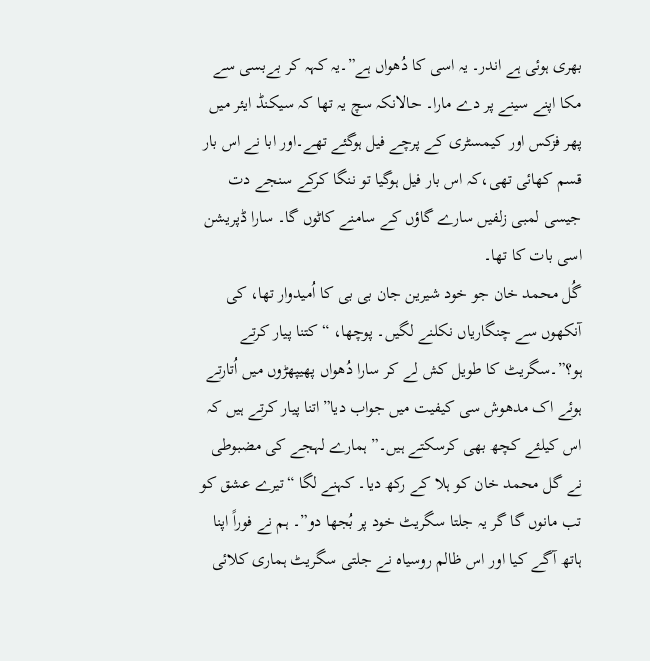بھری ہوئی ہے اندر۔ یہ اسی کا دُھواں ہے”۔یہ کہہ کر بےبسی سے مکا اپنے سینے پر دے مارا۔ حالانکہ سچ یہ تھا کہ سیکنڈ ایئر میں پھر فزکس اور کیمسٹری کے پرچے فیل ہوگئے تھے۔اور ابا نے اس بار قسم کھائی تھی،کہ اس بار فیل ہوگیا تو ننگا کرکے سنجے دت جیسی لمبی زلفیں سارے گاؤں کے سامنے کاٹوں گا۔ سارا ڈپریشن اسی بات کا تھا۔
گُل محمد خان جو خود شیرین جان بی بی کا اُمیدوار تھا، کی  آنکھوں سے چنگاریاں نکلنے لگیں۔ پوچھا، “کتنا پیار کرتے ہو؟”۔سگریٹ کا طویل کش لے کر سارا دُھواں پھیپھڑوں میں اُتارتے ہوئے اک مدھوش سی کیفیت میں جواب دیا”اتنا پیار کرتے ہیں کہ اس کیلئے کچھ بھی کرسکتے ہیں۔” ہمارے لہجے کی مضبوطی نے گل محمد خان کو ہلا کے رکھ دیا۔ کہنے لگا “تیرے عشق کو تب مانوں گا گر یہ جلتا سگریٹ خود پر بُجھا دو”۔ ہم نے فوراً اپنا ہاتھ آگے کیا اور اس ظالم روسیاہ نے جلتی سگریٹ ہماری کلائی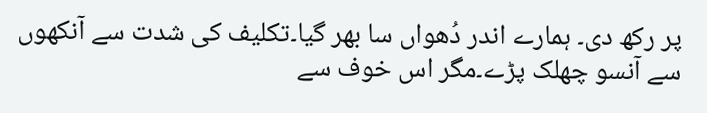پر رکھ دی۔ ہمارے اندر دُھواں سا بھر گیا۔تکلیف کی شدت سے آنکھوں سے آنسو چھلک پڑے۔مگر اس خوف سے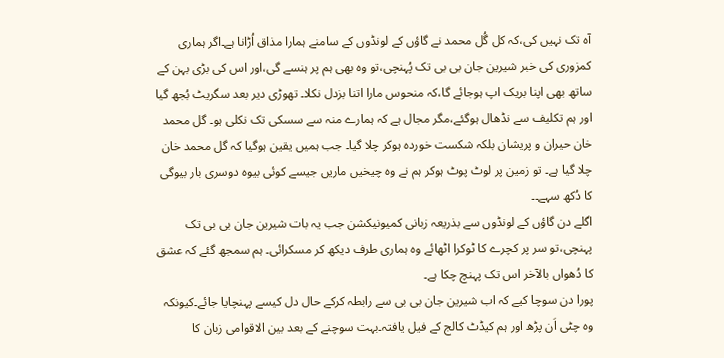آہ تک نہیں کی،کہ کل گُل محمد نے گاؤں کے لونڈوں کے سامنے ہمارا مذاق اُڑانا ہے۔اگر ہماری کمزوری کی خبر شیرین جان بی بی تک پُہنچی،تو وہ بھی ہم پر ہنسے گی،اور اس کی بڑی بہن کے ساتھ بھی اپنا بریک اپ ہوجائے گا،کہ منحوس مارا اتنا بزدل نکلا۔ تھوڑی دیر بعد سگریٹ بُجھ گیا اور ہم تکلیف سے نڈھال ہوگئے،مگر مجال ہے کہ ہمارے منہ سے سسکی تک نکلی ہو۔ گل محمد خان حیران و پریشان بلکہ شکست خوردہ ہوکر چلا گیا۔ جب ہمیں یقین ہوگیا کہ گل محمد خان چلا گیا ہے۔ تو زمین پر لوٹ پوٹ ہوکر ہم نے وہ چیخیں ماریں جیسے کوئی بیوہ دوسری بار بیوگی کا دُکھ سہے۔۔
اگلے دن گاؤں کے لونڈوں سے بذریعہ زبانی کمیونیکشن جب یہ بات شیرین جان بی بی تک پہنچی،تو سر پر کچرے کا ٹوکرا اٹھائے وہ ہماری طرف دیکھ کر مسکرائی۔ ہم سمجھ گئے کہ عشق کا دُھواں بالآخر اس تک پہنچ چکا ہے۔
پورا دن سوچا کیے کہ اب شیرین جان بی بی سے رابطہ کرکے حال دل کیسے پہنچایا جائے۔کیونکہ وہ چٹی اَن پڑھ اور ہم کیڈٹ کالج کے فیل یافتہ۔بہت سوچنے کے بعد بین الاقوامی زبان کا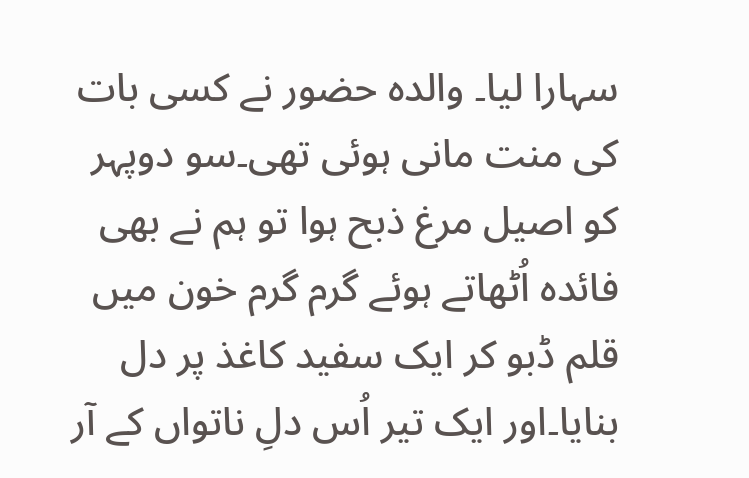سہارا لیا۔ والدہ حضور نے کسی بات کی منت مانی ہوئی تھی۔سو دوپہر کو اصیل مرغ ذبح ہوا تو ہم نے بھی فائدہ اُٹھاتے ہوئے گرم گرم خون میں قلم ڈبو کر ایک سفید کاغذ پر دل بنایا۔اور ایک تیر اُس دلِ ناتواں کے آر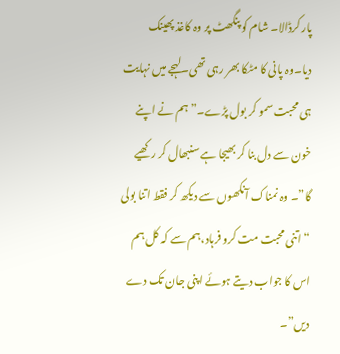پار کرڈالا۔ شام کو پنگھٹ پر وہ کاغذ پھینک دیا۔وہ پانی کا مٹکا بھر رہی تھی۔لہجے میں نہایت ہی محبت سمو کر بول پڑے۔”ہم نے اپنے خون سے دل بنا کر بھیجا ہے سنبھال کر رکھیے گا”۔ وہ نمناک آنکھوں سے دیکھ کر فقط اتنا بولی “اتنی محبت مت کرو فرہاد،ہم سے کہ کل ہم اس کا جواب دیتے ہوئے اپنی جان تک دے دیں”۔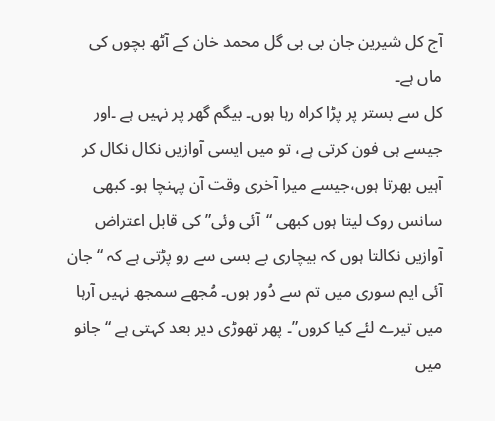آج کل شیرین جان بی بی گل محمد خان کے آٹھ بچوں کی ماں ہے۔
کل سے بستر پر پڑا کراہ رہا ہوں۔ بیگم گھر پر نہیں ہے ۔اور جیسے ہی فون کرتی ہے، تو میں ایسی آوازیں نکال نکال کر آہیں بھرتا ہوں،جیسے میرا آخری وقت آن پہنچا ہو۔ کبھی سانس روک لیتا ہوں کبھی “آئی وئی” کی قابل اعتراض آوازیں نکالتا ہوں کہ بیچاری بے بسی سے رو پڑتی ہے کہ “جان آئی ایم سوری میں تم سے دُور ہوں۔ مُجھے سمجھ نہیں آرہا میں تیرے لئے کیا کروں”۔ پھر تھوڑی دیر بعد کہتی ہے “جانو میں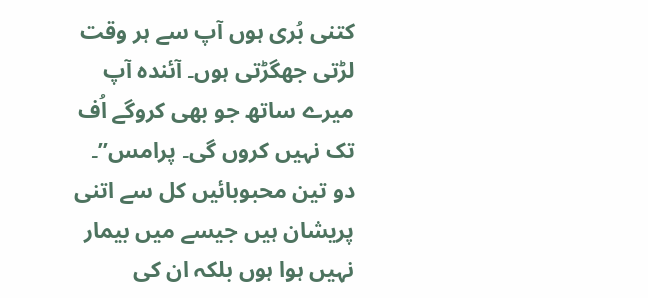کتنی بُری ہوں آپ سے ہر وقت لڑتی جھگڑتی ہوں۔ آئندہ آپ میرے ساتھ جو بھی کروگے اُف تک نہیں کروں گی۔ پرامس”۔
دو تین محبوبائیں کل سے اتنی پریشان ہیں جیسے میں بیمار نہیں ہوا ہوں بلکہ ان کی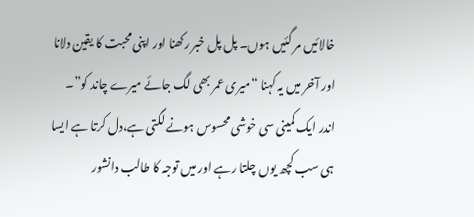خالائیں مر گئیں ہوں۔ پل پل خبر رکھنا اور اپنی محبت کا یقین دلانا اور آخر میں یہ کہنا “میری عمر بھی لگ جائے میرے چاند کو”۔
اندر ایک کمینی سی خوشی محسوس ہونے لگتی ہے،دل کرتا ہے ایسا ہی سب کچھ یوں چلتا رہے اور میں توجہ کا طالب دانشور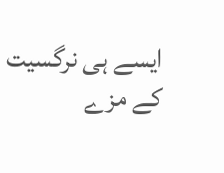ایسے ہی نرگسیت کے مزے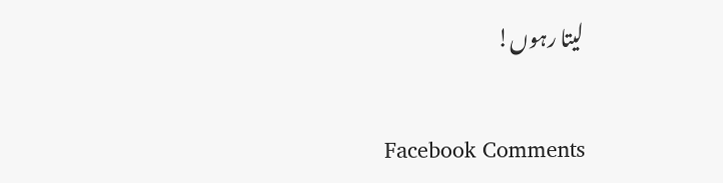لیتا رہوں!

Facebook Comments